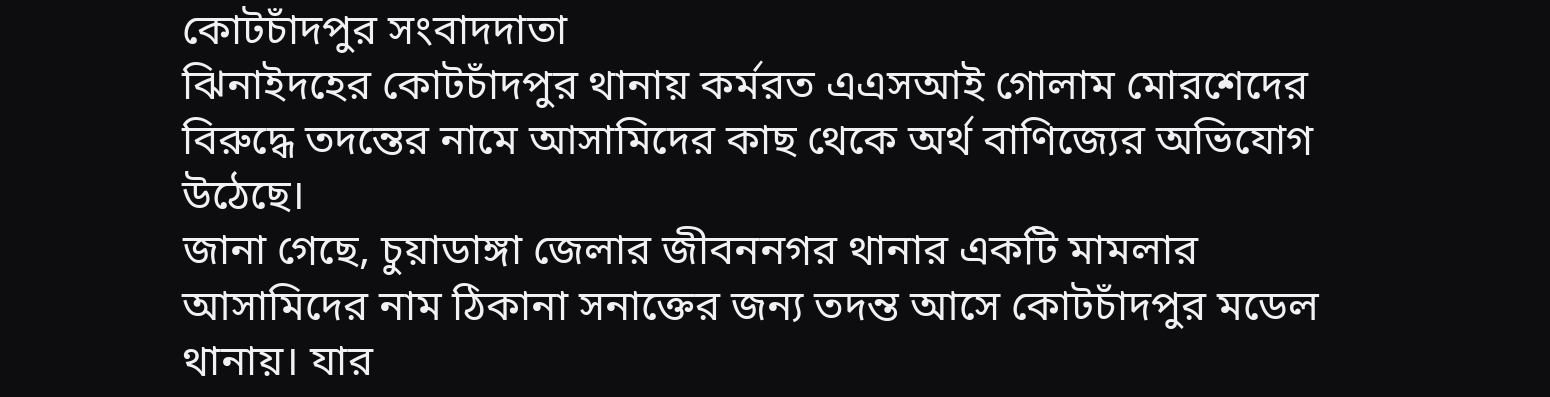কোটচাঁদপুর সংবাদদাতা
ঝিনাইদহের কোটচাঁদপুর থানায় কর্মরত এএসআই গোলাম মোরশেদের বিরুদ্ধে তদন্তের নামে আসামিদের কাছ থেকে অর্থ বাণিজ্যের অভিযোগ উঠেছে।
জানা গেছে, চুয়াডাঙ্গা জেলার জীবননগর থানার একটি মামলার আসামিদের নাম ঠিকানা সনাক্তের জন্য তদন্ত আসে কোটচাঁদপুর মডেল থানায়। যার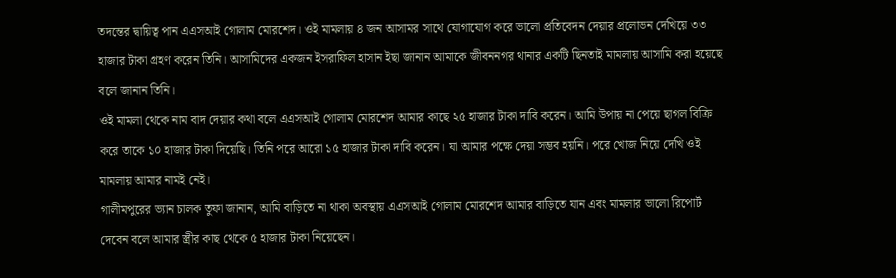তদন্তের দ্বায়িত্ব পান এএসআই গোলাম মোরশেদ। ওই মামলায় ৪ জন আসামর সাথে যোগাযোগ করে ভালো প্রতিবেদন দেয়ার প্রলোভন দেখিয়ে ৩৩ হাজার টাকা গ্রহণ করেন তিনি। আসামিদের একজন ইসরাফিল হাসান ইছা জানান আমাকে জীবননগর থানার একটি ছিনতাই মামলায় আসামি করা হয়েছে বলে জানান তিনি।
ওই মামলা থেকে নাম বাদ দেয়ার কথা বলে এএসআই গোলাম মোরশেদ আমার কাছে ২৫ হাজার টাকা দাবি করেন। আমি উপায় না পেয়ে ছাগল বিক্রি করে তাকে ১০ হাজার টাকা দিয়েছি। তিনি পরে আরো ১৫ হাজার টাকা দাবি করেন। যা আমার পক্ষে দেয়া সম্ভব হয়নি। পরে খোজ নিয়ে দেখি ওই মামলায় আমার নামই নেই।
গালীমপুরের ভ্যান চালক তুফা জানান, আমি বাড়িতে না থাকা অবস্থায় এএসআই গোলাম মোরশেদ আমার বাড়িতে যান এবং মামলার ভালো রিপোর্ট দেবেন বলে আমার স্ত্রীর কাছ থেকে ৫ হাজার টাকা নিয়েছেন।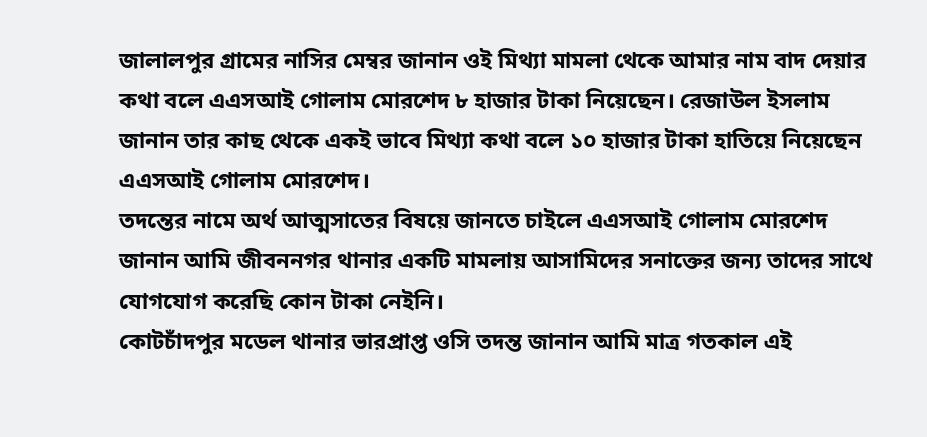জালালপুর গ্রামের নাসির মেম্বর জানান ওই মিথ্যা মামলা থেকে আমার নাম বাদ দেয়ার কথা বলে এএসআই গোলাম মোরশেদ ৮ হাজার টাকা নিয়েছেন। রেজাউল ইসলাম জানান তার কাছ থেকে একই ভাবে মিথ্যা কথা বলে ১০ হাজার টাকা হাতিয়ে নিয়েছেন এএসআই গোলাম মোরশেদ।
তদন্তের নামে অর্থ আত্মসাতের বিষয়ে জানতে চাইলে এএসআই গোলাম মোরশেদ জানান আমি জীবননগর থানার একটি মামলায় আসামিদের সনাক্তের জন্য তাদের সাথে যোগযোগ করেছি কোন টাকা নেইনি।
কোটচাঁদপুর মডেল থানার ভারপ্রাপ্ত ওসি তদন্ত জানান আমি মাত্র গতকাল এই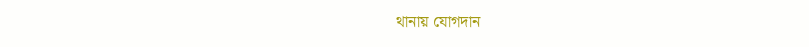থানায় যোগদান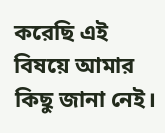করেছি এই বিষয়ে আমার কিছু জানা নেই।